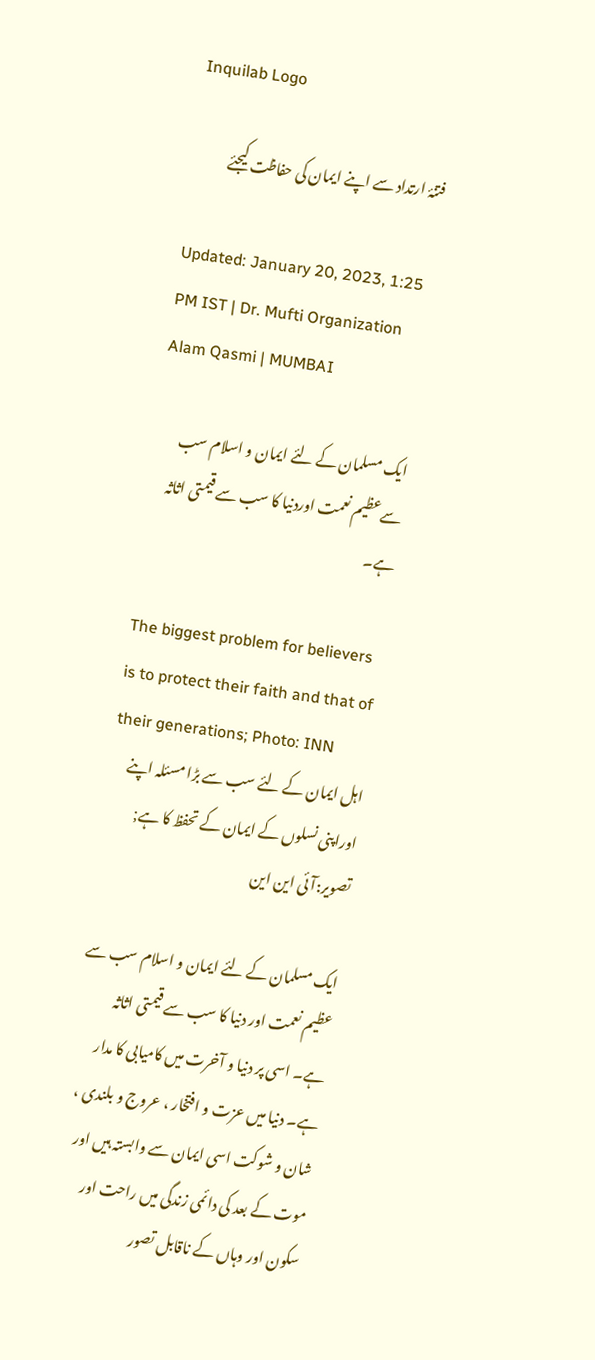Inquilab Logo

فتنۂ ارتداد سے اپنے ایمان کی حفاظت کیجئے

Updated: January 20, 2023, 1:25 PM IST | Dr. Mufti Organization Alam Qasmi | MUMBAI

ایک مسلمان کے لئے ایمان و اسلام سب سےعظیم نعمت اوردنیا کا سب سے قیمتی اثاثہ ہے۔

The biggest problem for believers is to protect their faith and that of their generations; Photo: INN
اہل ایمان کے لئے سب سے بڑا مسئلہ اپنے اوراپنی نسلوں کے ایمان کے تحفظ کا ہے; تصویر:آئی این این

ایک مسلمان کے لئے ایمان و اسلام سب سے عظیم نعمت اور دنیا کا سب سے قیمتی اثاثہ ہے۔ اسی پر دنیا و آخرت میں کامیابی کا مدار ہے۔ دنیا میں عزت و افتخار ، عروج و بلندی ، شان و شوکت اسی ایمان سے وابستہ ہیں اور موت کے بعد کی دائمی زندگی میں راحت اور سکون اور وہاں کے ناقابل تصور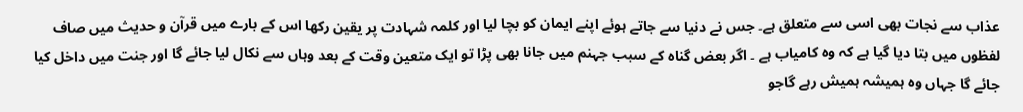عذاب سے نجات بھی اسی سے متعلق ہے۔ جس نے دنیا سے جاتے ہوئے اپنے ایمان کو بچا لیا اور کلمہ شہادت پر یقین رکھا اس کے بارے میں قرآن و حدیث میں صاف لفظوں میں بتا دیا گیا ہے کہ وہ کامیاب ہے ۔ اگر بعض گناہ کے سبب جہنم میں جانا بھی پڑا تو ایک متعین وقت کے بعد وہاں سے نکال لیا جائے گا اور جنت میں داخل کیا جائے گا جہاں وہ ہمیشہ ہمیش رہے گاجو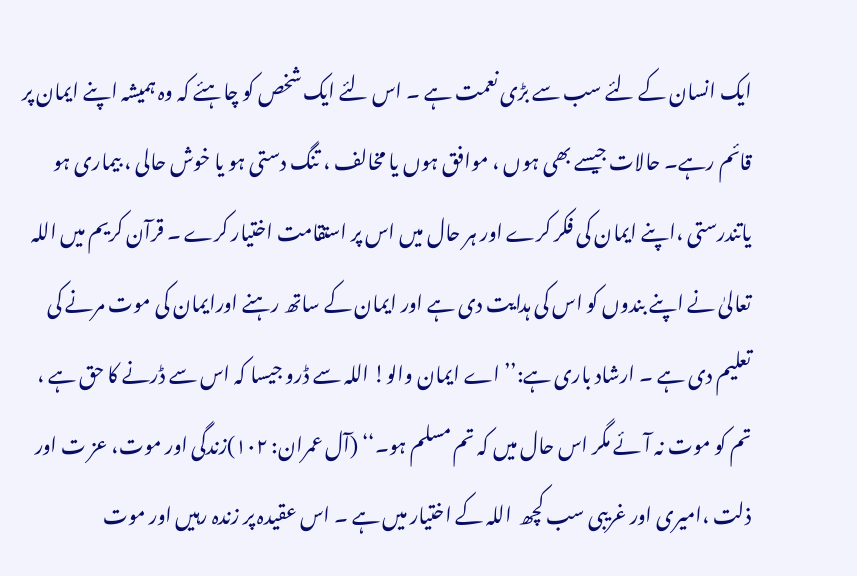ایک انسان کے لئے سب سے بڑی نعمت ہے ۔ اس لئے ایک شخص کو چاہئے کہ وہ ہمیشہ اپنے ایمان پر قائم رہے۔ حالات جیسے بھی ہوں ، موافق ہوں یا مخالف ، تنگ دستی ہو یا خوش حالی ، بیماری ہو یاتندرستی ،اپنے ایمان کی فکر کرے اور ہر حال میں اس پر استقامت اختیار کرے ۔ قرآن کریم میں اللہ تعالیٰ نے اپنے بندوں کو اس کی ہدایت دی ہے اور ایمان کے ساتھ رہنے اورایمان کی موت مرنے کی تعلیم دی ہے ۔ ارشاد باری ہے:’’ اے ایمان والو! اللہ سے ڈرو جیسا کہ اس سے ڈرنے کا حق ہے ، تم کو موت نہ آئے مگر اس حال میں کہ تم مسلم ہو۔‘‘ (آل عمران: ۱۰۲)زندگی اور موت، عز ت اور ذلت ،امیری اور غریبی سب کچھ  اللہ کے اختیار میں ہے ۔ اس عقیدہ پر زندہ رہیں اور موت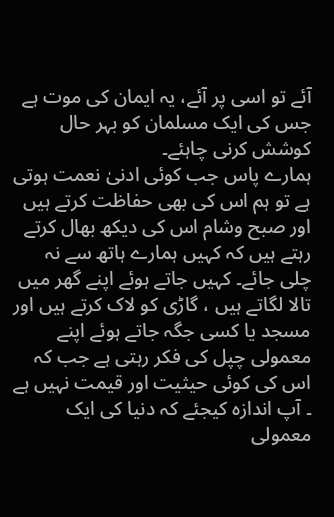آئے تو اسی پر آئے، یہ ایمان کی موت ہے جس کی ایک مسلمان کو بہر حال کوشش کرنی چاہئے۔
ہمارے پاس جب کوئی ادنیٰ نعمت ہوتی ہے تو ہم اس کی بھی حفاظت کرتے ہیں اور صبح وشام اس کی دیکھ بھال کرتے رہتے ہیں کہ کہیں ہمارے ہاتھ سے نہ چلی جائے۔ کہیں جاتے ہوئے اپنے گھر میں تالا لگاتے ہیں ، گاڑی کو لاک کرتے ہیں اور مسجد یا کسی جگہ جاتے ہوئے اپنے معمولی چپل کی فکر رہتی ہے جب کہ اس کی کوئی حیثیت اور قیمت نہیں ہے ۔ آپ اندازہ کیجئے کہ دنیا کی ایک معمولی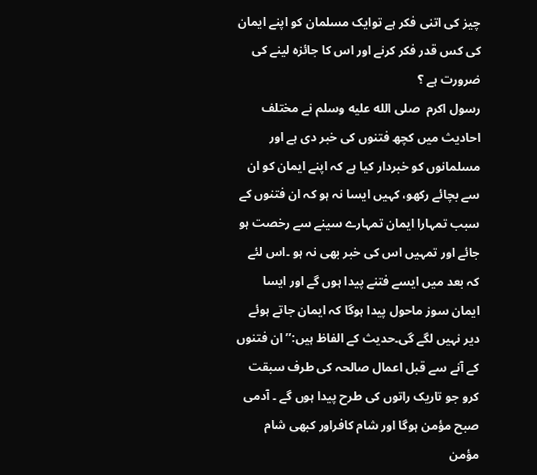چیز کی اتنی فکر ہے توایک مسلمان کو اپنے ایمان کی کس قدر فکر کرنے اور اس کا جائزہ لینے کی ضرورت ہے ؟
رسول اکرم  صلى الله عليه وسلم نے مختلف احادیث میں کچھ فتنوں کی خبر دی ہے اور مسلمانوں کو خبردار کیا ہے کہ اپنے ایمان کو ان سے بچائے رکھو، کہیں ایسا نہ ہو کہ ان فتنوں کے سبب تمہارا ایمان تمہارے سینے سے رخصت ہو جائے اور تمہیں اس کی خبر بھی نہ ہو ۔اس لئے کہ بعد میں ایسے فتنے پیدا ہوں گے اور ایسا ایمان سوز ماحول پیدا ہوگا کہ ایمان جاتے ہوئے دیر نہیں لگے گی۔حدیث کے الفاظ ہیں:’’ ان فتنوں کے آنے سے قبل اعمال صالحہ کی طرف سبقت کرو جو تاریک راتوں کی طرح پیدا ہوں گے ۔ آدمی صبح مؤمن ہوگا اور شام کافراور کبھی شام مؤمن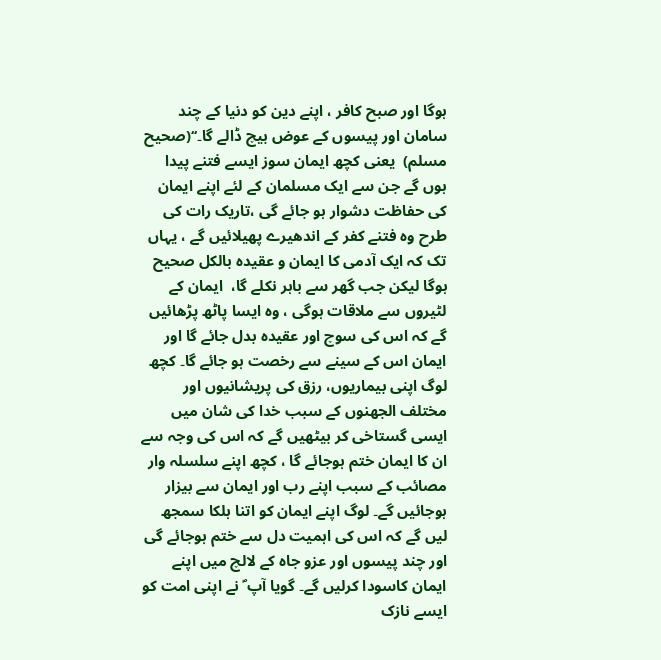ہوگا اور صبح کافر ، اپنے دین کو دنیا کے چند سامان اور پیسوں کے عوض بیچ ڈالے گا۔‘‘(صحیح  مسلم)  یعنی کچھ ایمان سوز ایسے فتنے پیدا ہوں گے جن سے ایک مسلمان کے لئے اپنے ایمان کی حفاظت دشوار ہو جائے گی ،تاریک رات کی طرح وہ فتنے کفر کے اندھیرے پھیلائیں گے ، یہاں تک کہ ایک آدمی کا ایمان و عقیدہ بالکل صحیح ہوگا لیکن جب گھر سے باہر نکلے گا،  ایمان کے لٹیروں سے ملاقات ہوگی ، وہ ایسا پاٹھ پڑھائیں گے کہ اس کی سوچ اور عقیدہ بدل جائے گا اور ایمان اس کے سینے سے رخصت ہو جائے گا۔ کچھ لوگ اپنی بیماریوں، رزق کی پریشانیوں اور مختلف الجھنوں کے سبب خدا کی شان میں ایسی گستاخی کر بیٹھیں گے کہ اس کی وجہ سے ان کا ایمان ختم ہوجائے گا ، کچھ اپنے سلسلہ وار مصائب کے سبب اپنے رب اور ایمان سے بیزار ہوجائیں گے۔ لوگ اپنے ایمان کو اتنا ہلکا سمجھ لیں گے کہ اس کی اہمیت دل سے ختم ہوجائے گی اور چند پیسوں اور عزو جاہ کے لالچ میں اپنے ایمان کاسودا کرلیں گے۔ گویا آپ ؐ نے اپنی امت کو ایسے نازک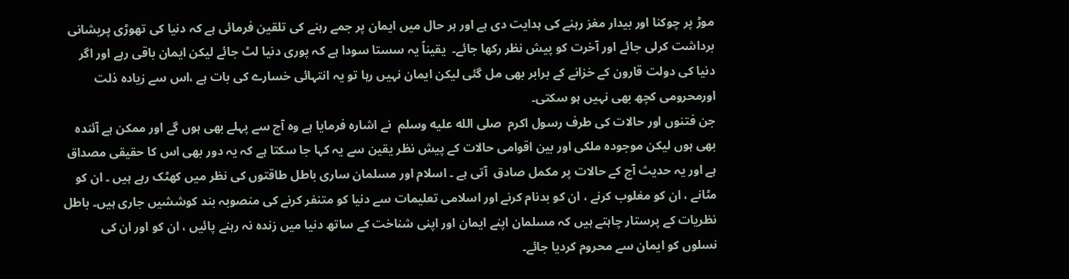موڑ پر چوکنا اور بیدار مغز رہنے کی ہدایت دی ہے اور ہر حال میں ایمان پر جمے رہنے کی تلقین فرمائی ہے کہ دنیا کی تھوڑی پریشانی برداشت کرلی جائے اور آخرت کو پیش نظر رکھا جائے۔  یقیناً یہ سستا سودا ہے کہ پوری دنیا لٹ جائے لیکن ایمان باقی رہے اور اگر دنیا کی دولت قارون کے خزانے کے برابر بھی مل گئی لیکن ایمان نہیں رہا تو یہ انتہائی خسارے کی بات ہے ،اس سے زیادہ ذلت اورمحرومی کچھ بھی نہیں ہو سکتی۔
جن فتنوں اور حالات کی طرف رسول اکرم  صلى الله عليه وسلم  نے اشارہ فرمایا ہے وہ آج سے پہلے بھی ہوں گے اور ممکن ہے آئندہ بھی ہوں لیکن موجودہ ملکی اور بین اقوامی حالات کے پیش نظر یقین سے یہ کہا جا سکتا ہے کہ یہ دور بھی اس کا حقیقی مصداق ہے اور یہ حدیث آج کے حالات پر مکمل صادق  آتی ہے ۔ اسلام اور مسلمان ساری باطل طاقتوں کی نظر میں کھٹک رہے ہیں ۔ ان کو مٹانے ، ان کو مغلوب کرنے ، ان کو بدنام کرنے اور اسلامی تعلیمات سے دنیا کو متنفر کرنے کی منصوبہ بند کوششیں جاری ہیں۔ باطل نظریات کے پرستار چاہتے ہیں کہ مسلمان اپنے ایمان اور اپنی شناخت کے ساتھ دنیا میں زندہ نہ رہنے پائیں ، ان کو اور ان کی نسلوں کو ایمان سے محروم کردیا جائے۔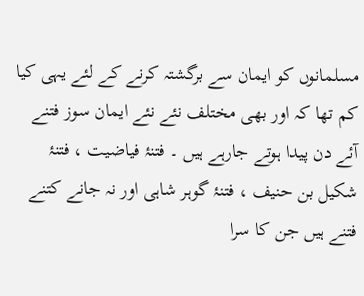مسلمانوں کو ایمان سے برگشتہ کرنے کے لئے یہی کیا کم تھا کہ اور بھی مختلف نئے نئے ایمان سوز فتنے آئے دن پیدا ہوتے جارہے ہیں ۔ فتنۂ فیاضیت ، فتنۂ شکیل بن حنیف ، فتنۂ گوہر شاہی اور نہ جانے کتنے فتنے ہیں جن کا سرا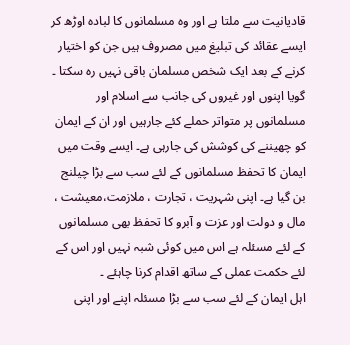قادیانیت سے ملتا ہے اور وہ مسلمانوں کا لبادہ اوڑھ کر ایسے عقائد کی تبلیغ میں مصروف ہیں جن کو اختیار کرنے کے بعد ایک شخص مسلمان باقی نہیں رہ سکتا ۔ گویا اپنوں اور غیروں کی جانب سے اسلام اور مسلمانوں پر متواتر حملے کئے جارہیں اور ان کے ایمان کو چھیننے کی کوشش کی جارہی ہے۔ ایسے وقت میں ایمان کا تحفظ مسلمانوں کے لئے سب سے بڑا چیلنج بن گیا ہے۔ اپنی شہریت ، تجارت ، ملازمت،معیشت ، مال و دولت اور عزت و آبرو کا تحفظ بھی مسلمانوں کے لئے مسئلہ ہے اس میں کوئی شبہ نہیں اور اس کے لئے حکمت عملی کے ساتھ اقدام کرنا چاہئے ۔
اہل ایمان کے لئے سب سے بڑا مسئلہ اپنے اور اپنی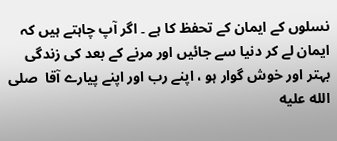نسلوں کے ایمان کے تحفظ کا ہے ۔ اگر آپ چاہتے ہیں کہ ایمان لے کر دنیا سے جائیں اور مرنے کے بعد کی زندگی بہتر اور خوش گوار ہو ، اپنے رب اور اپنے پیارے آقا  صلى الله عليه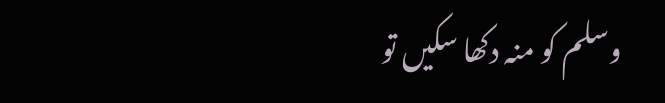وسلم کو منہ دکھا سکیں تو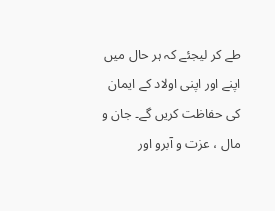طے کر لیجئے کہ ہر حال میں اپنے اور اپنی اولاد کے ایمان کی حفاظت کریں گے۔ جان و مال ، عزت و آبرو اور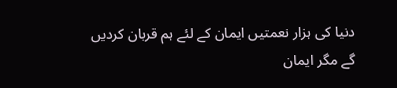دنیا کی ہزار نعمتیں ایمان کے لئے ہم قربان کردیں گے مگر ایمان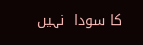کا سودا  نہیں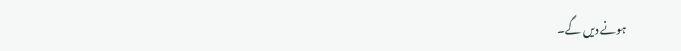ہونے دیں گے۔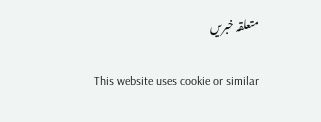متعلقہ خبریں

This website uses cookie or similar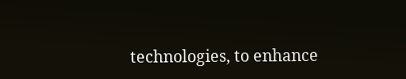technologies, to enhance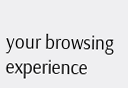your browsing experience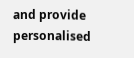and provide personalised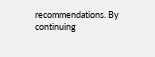recommendations. By continuing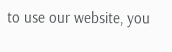to use our website, you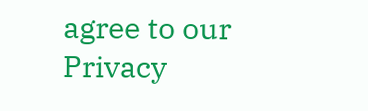agree to our Privacy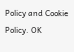Policy and Cookie Policy. OK